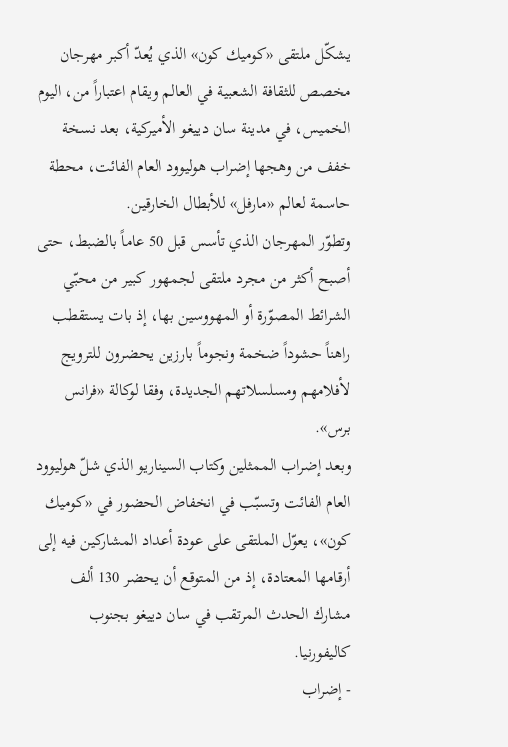يشكّل ملتقى «كوميك كون» الذي يُعدّ أكبر مهرجان مخصص للثقافة الشعبية في العالم ويقام اعتباراً من، اليوم الخميس، في مدينة سان دييغو الأميركية، بعد نسخة خفف من وهجها إضراب هوليوود العام الفائت، محطة حاسمة لعالم «مارفل» للأبطال الخارقين.
وتطوّر المهرجان الذي تأسس قبل 50 عاماً بالضبط، حتى أصبح أكثر من مجرد ملتقى لجمهور كبير من محبّي الشرائط المصوّرة أو المهووسين بها، إذ بات يستقطب راهناً حشوداً ضخمة ونجوماً بارزين يحضرون للترويج لأفلامهم ومسلسلاتهم الجديدة، وفقا لوكالة «فرانس برس».
وبعد إضراب الممثلين وكتاب السيناريو الذي شلّ هوليوود العام الفائت وتسبّب في انخفاض الحضور في «كوميك كون»، يعوّل الملتقى على عودة أعداد المشاركين فيه إلى أرقامها المعتادة، إذ من المتوقع أن يحضر 130 ألف مشارك الحدث المرتقب في سان دييغو بجنوب كاليفورنيا.
- إضراب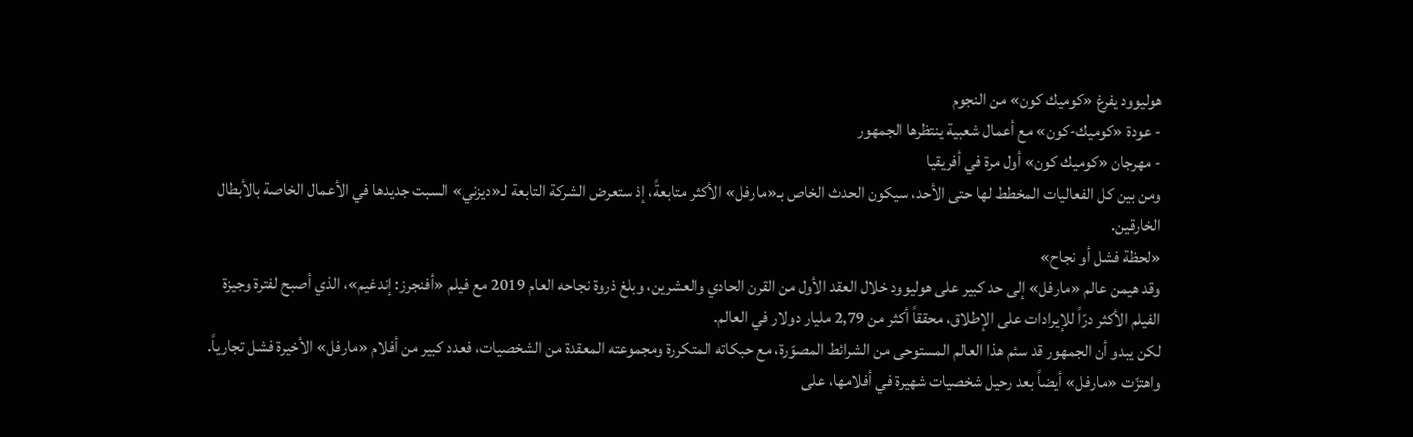هوليوود يفرغ «كوميك كون» من النجوم
- عودة «كوميك-كون» مع أعمال شعبية ينتظرها الجمهور
- مهرجان «كوميك كون» أول مرة في أفريقيا
ومن بين كل الفعاليات المخطط لها حتى الأحد، سيكون الحدث الخاص بـ«مارفل» الأكثر متابعةً، إذ ستعرض الشركة التابعة لـ«ديزني» السبت جديدها في الأعمال الخاصة بالأبطال الخارقين.
«لحظة فشل أو نجاح»
وقد هيمن عالم «مارفل» إلى حد كبير على هوليوود خلال العقد الأول من القرن الحادي والعشرين، وبلغ ذروة نجاحه العام 2019 مع فيلم «أفنجرز: إندغيم»، الذي أصبح لفترة وجيزة الفيلم الأكثر درّاً للإيرادات على الإطلاق، محققاً أكثر من 2,79 مليار دولار في العالم.
لكن يبدو أن الجمهور قد سئم هذا العالم المستوحى من الشرائط المصوّرة، مع حبكاته المتكررة ومجموعته المعقدة من الشخصيات، فعدد كبير من أفلام «مارفل» الأخيرة فشل تجارياً.
واهتزّت «مارفل» أيضاً بعد رحيل شخصيات شهيرة في أفلامها، على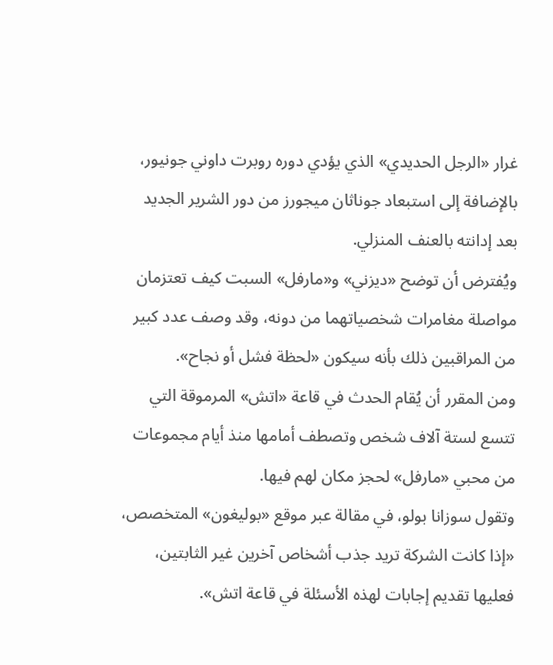غرار «الرجل الحديدي» الذي يؤدي دوره روبرت داوني جونيور، بالإضافة إلى استبعاد جوناثان ميجورز من دور الشرير الجديد بعد إدانته بالعنف المنزلي.
ويُفترض أن توضح «ديزني» و«مارفل» السبت كيف تعتزمان مواصلة مغامرات شخصياتهما من دونه، وقد وصف عدد كبير من المراقبين ذلك بأنه سيكون «لحظة فشل أو نجاح».
ومن المقرر أن يُقام الحدث في قاعة «اتش» المرموقة التي تتسع لستة آلاف شخص وتصطف أمامها منذ أيام مجموعات من محبي «مارفل» لحجز مكان لهم فيها.
وتقول سوزانا بولو، في مقالة عبر موقع «بوليغون» المتخصص، «إذا كانت الشركة تريد جذب أشخاص آخرين غير الثابتين، فعليها تقديم إجابات لهذه الأسئلة في قاعة اتش».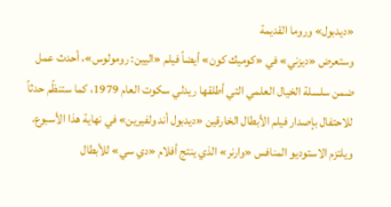«ديدبول» وروما القديمة
وستعرض «ديزني» في «كوميك كون» أيضاً فيلم «اليين: رومولوس»، أحدث عمل ضمن سلسلة الخيال العلمي التي أطلقها ريدلي سكوت العام 1979، كما ستنظّم حدثاً للاحتفال بإصدار فيلم الأبطال الخارقين «ديدبول أند ولفيرين» في نهاية هذا الأسبوع.
ويلتزم الاستوديو المنافس «وارنر» الذي ينتج أفلام «دي سي» للأبطال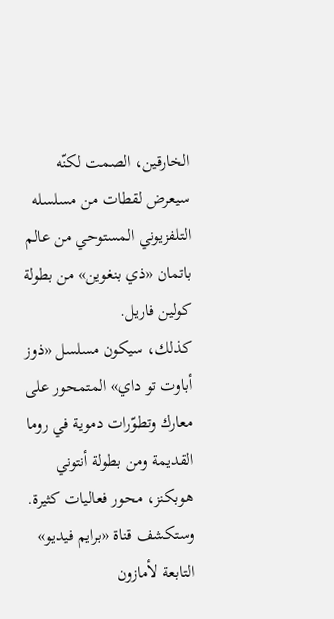الخارقين، الصمت لكنّه سيعرض لقطات من مسلسله التلفزيوني المستوحي من عالم باتمان «ذي بنغوين» من بطولة كولين فاريل.
كذلك، سيكون مسلسل «ذوز أباوت تو داي» المتمحور على معارك وتطوّرات دموية في روما القديمة ومن بطولة أنتوني هوبكنز، محور فعاليات كثيرة.
وستكشف قناة «برايم فيديو» التابعة لأمازون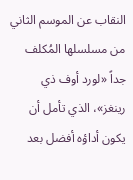النقاب عن الموسم الثاني من مسلسلها المُكلف جداً «لورد أوف ذي رينغز»، الذي تأمل أن يكون أداؤه أفضل بعد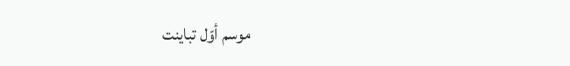موسم أوّل تباينت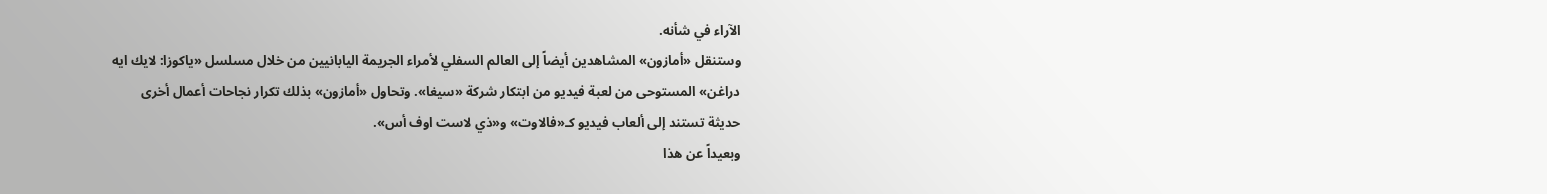الآراء في شأنه.
وستنقل «أمازون» المشاهدين أيضاً إلى العالم السفلي لأمراء الجريمة اليابانيين من خلال مسلسل «ياكوزا: لايك ايه دراغن» المستوحى من لعبة فيديو من ابتكار شركة «سيغا». وتحاول «أمازون» بذلك تكرار نجاحات أعمال أخرى حديثة تستند إلى ألعاب فيديو كـ«فالاوت» و«ذي لاست اوف أس».
وبعيداً عن هذا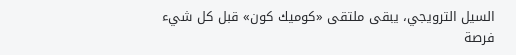السيل الترويجي، يبقى ملتقى «كوميك كون» قبل كل شيء فرصة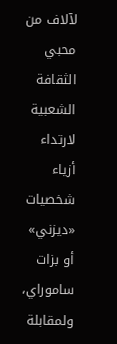لآلاف من محبي الثقافة الشعبية لارتداء أزياء شخصيات «ديزني» أو بزات ساموراي، ولمقابلة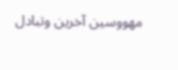مهووسين آخرين وتبادل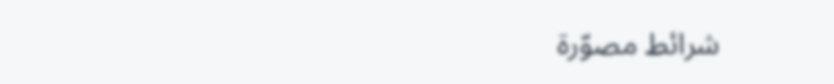شرائط مصوّرة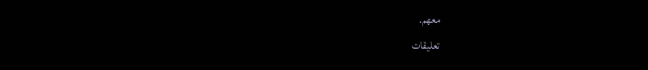معهم.
تعليقات